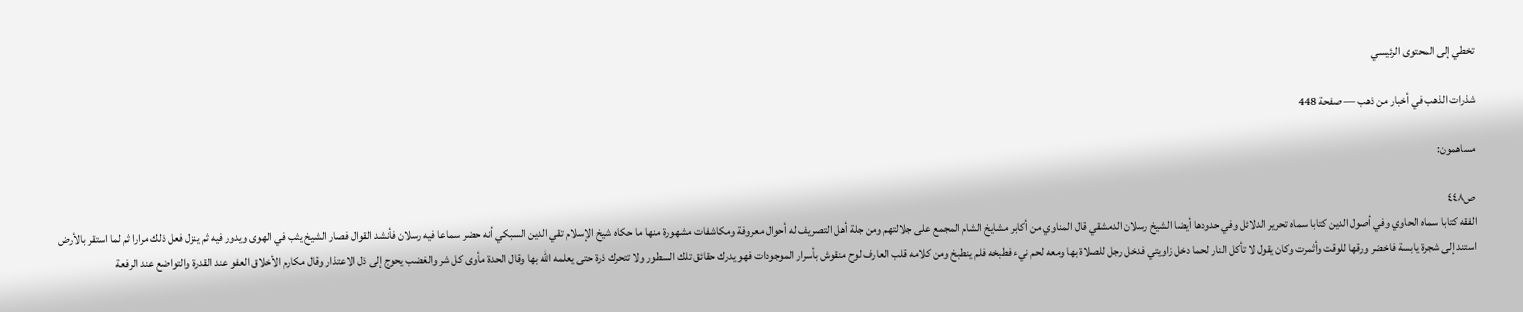تخطي إلى المحتوى الرئيسي

شذرات الذهب في أخبار من ذهب — صفحة 448

مساهمون:

ص٤٤٨
الفقه كتابا سماه الحاوي وفي أصول الدين كتابا سماه تحرير الدلائل وفي حدودها أيضا الشيخ رسلان الدمشقي قال المناوي من أكابر مشايخ الشام المجمع على جلالتهم ومن جلة أهل التصريف له أحوال معروفة ومكاشفات مشهورة منها ما حكاه شيخ الإسلام تقي الدين السبكي أنه حضر سماعا فيه رسلان فأنشد القوال فصار الشيخ يثب في الهوى ويدور فيه ثم ينزل فعل ذلك مرارا ثم لما استقر بالأرض استند إلى شجرة يابسة فاخضر ورقها للوقت وأثمرت وكان يقول لا تأكل النار لحما دخل زاويتي فدخل رجل للصلاة بها ومعه لحم نيء فطبخه فلم ينطبخ ومن كلامه قلب العارف لوح منقوش بأسرار الموجودات فهو يدرك حقائق تلك السطور ولا تتحرك ذرة حتى يعلمه الله بها وقال الحدة مأوى كل شر والغضب يحوج إلى ذل الاعتذار وقال مكارم الأخلاق العفو عند القدرة والتواضع عند الرفعة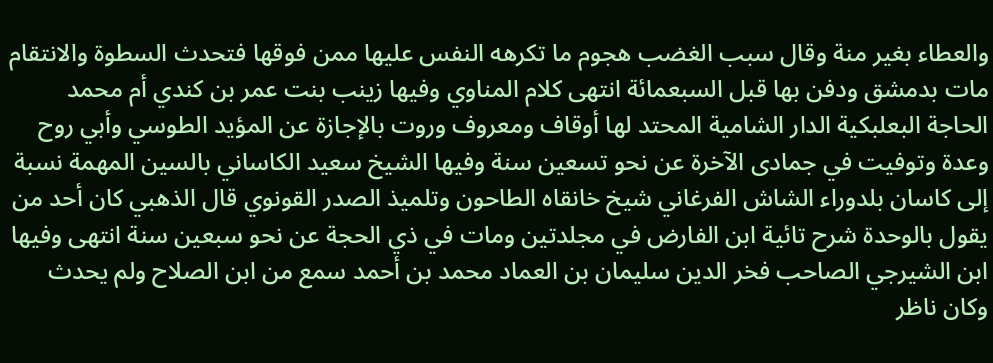والعطاء بغير منة وقال سبب الغضب هجوم ما تكرهه النفس عليها ممن فوقها فتحدث السطوة والانتقام مات بدمشق ودفن بها قبل السبعمائة انتهى كلام المناوي وفيها زينب بنت عمر بن كندي أم محمد الحاجة البعلبكية الدار الشامية المحتد لها أوقاف ومعروف وروت بالإجازة عن المؤيد الطوسي وأبي روح وعدة وتوفيت في جمادى الآخرة عن نحو تسعين سنة وفيها الشيخ سعيد الكاساني بالسين المهمة نسبة إلى كاسان بلدوراء الشاش الفرغاني شيخ خانقاه الطاحون وتلميذ الصدر القونوي قال الذهبي كان أحد من يقول بالوحدة شرح تائية ابن الفارض في مجلدتين ومات في ذي الحجة عن نحو سبعين سنة انتهى وفيها ابن الشيرجي الصاحب فخر الدين سليمان بن العماد محمد بن أحمد سمع من ابن الصلاح ولم يحدث وكان ناظر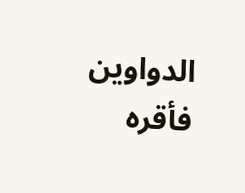الدواوين فأقره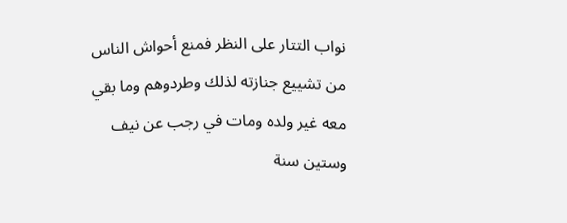نواب التتار على النظر فمنع أحواش الناس من تشييع جنازته لذلك وطردوهم وما بقي معه غير ولده ومات في رجب عن نيف وستين سنة